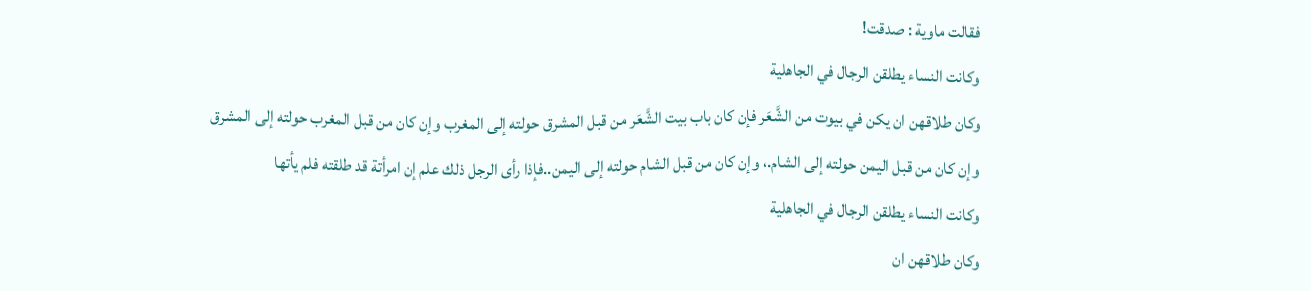فقالت ماوية : صدقت!
وكانت النساء يطلقن الرجال في الجاهلية
وكان طلاقهن ان يكن في بيوت من الشَّعَر فإن كان باب بيت الشَّعَر من قبل المشرق حولته إلى المغرب وإن كان من قبل المغرب حولته إلى المشرق
وإن كان من قبل اليمن حولته إلى الشام.، وإن كان من قبل الشام حولته إلى اليمن..فإذا رأى الرجل ذلك علم إن امرأتة قد طلقته فلم يأتها
وكانت النساء يطلقن الرجال في الجاهلية
وكان طلاقهن ان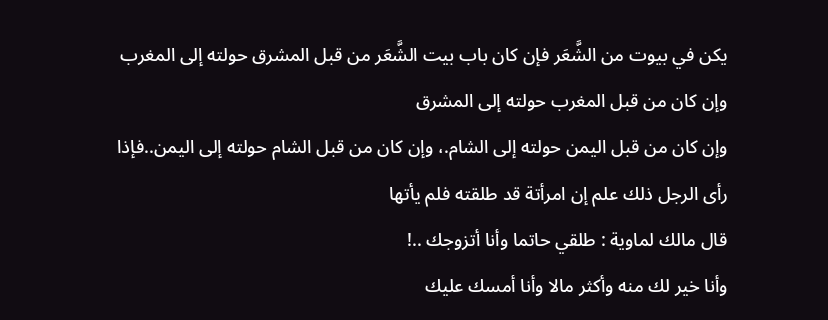يكن في بيوت من الشَّعَر فإن كان باب بيت الشَّعَر من قبل المشرق حولته إلى المغرب وإن كان من قبل المغرب حولته إلى المشرق
وإن كان من قبل اليمن حولته إلى الشام.، وإن كان من قبل الشام حولته إلى اليمن..فإذا رأى الرجل ذلك علم إن امرأتة قد طلقته فلم يأتها
قال مالك لماوية : طلقي حاتما وأنا أتزوجك ..!
وأنا خير لك منه وأكثر مالا وأنا أمسك عليك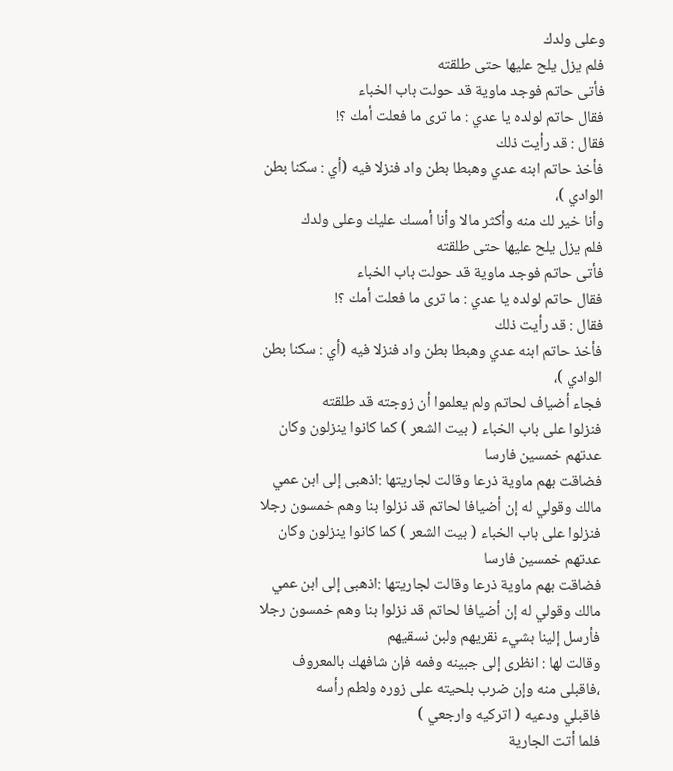وعلى ولدك
فلم يزل يلح عليها حتى طلقته
فأتى حاتم فوجد ماوية قد حولت باب الخباء
فقال حاتم لولده يا عدي : ما ترى ما فعلت أمك ؟!
فقال : قد رأيت ذلك
فأخذ حاتم ابنه عدي وهبطا بطن واد فنزلا فيه (أي : سكنا بطن الوادي )،
وأنا خير لك منه وأكثر مالا وأنا أمسك عليك وعلى ولدك
فلم يزل يلح عليها حتى طلقته
فأتى حاتم فوجد ماوية قد حولت باب الخباء
فقال حاتم لولده يا عدي : ما ترى ما فعلت أمك ؟!
فقال : قد رأيت ذلك
فأخذ حاتم ابنه عدي وهبطا بطن واد فنزلا فيه (أي : سكنا بطن الوادي )،
فجاء أضياف لحاتم ولم يعلموا أن زوجته قد طلقته
فنزلوا على باب الخباء ( بيت الشعر ) كما كانوا ينزلون وكان عدتهم خمسين فارسا
فضاقت بهم ماوية ذرعا وقالت لجاريتها :اذهبى إلى ابن عمي مالك وقولي له إن أضيافا لحاتم قد نزلوا بنا وهم خمسون رجلا
فنزلوا على باب الخباء ( بيت الشعر ) كما كانوا ينزلون وكان عدتهم خمسين فارسا
فضاقت بهم ماوية ذرعا وقالت لجاريتها :اذهبى إلى ابن عمي مالك وقولي له إن أضيافا لحاتم قد نزلوا بنا وهم خمسون رجلا
فأرسل إلينا بشيء نقريهم ولبن نسقيهم
وقالت لها : انظرى إلى جبينه وفمه فإن شافهك بالمعروف ،فاقبلى منه وإن ضرب بلحيته على زوره ولطم رأسه
فاقبلي ودعيه ( اتركيه وارجعي )
فلما أتت الجارية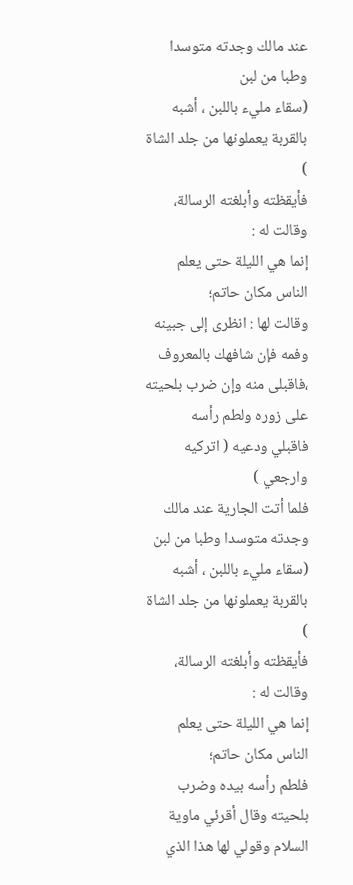عند مالك وجدته متوسدا وطبا من لبن
(سقاء مليء باللبن ، أشبه بالقربة يعملونها من جلد الشاة )
فأيقظته وأبلغته الرسالة، وقالت له :
إنما هي الليلة حتى يعلم الناس مكان حاتم؛
وقالت لها : انظرى إلى جبينه وفمه فإن شافهك بالمعروف ،فاقبلى منه وإن ضرب بلحيته على زوره ولطم رأسه
فاقبلي ودعيه ( اتركيه وارجعي )
فلما أتت الجارية عند مالك وجدته متوسدا وطبا من لبن
(سقاء مليء باللبن ، أشبه بالقربة يعملونها من جلد الشاة )
فأيقظته وأبلغته الرسالة، وقالت له :
إنما هي الليلة حتى يعلم الناس مكان حاتم؛
فلطم رأسه بيده وضرب بلحيته وقال أقرئي ماوية السلام وقولي لها هذا الذي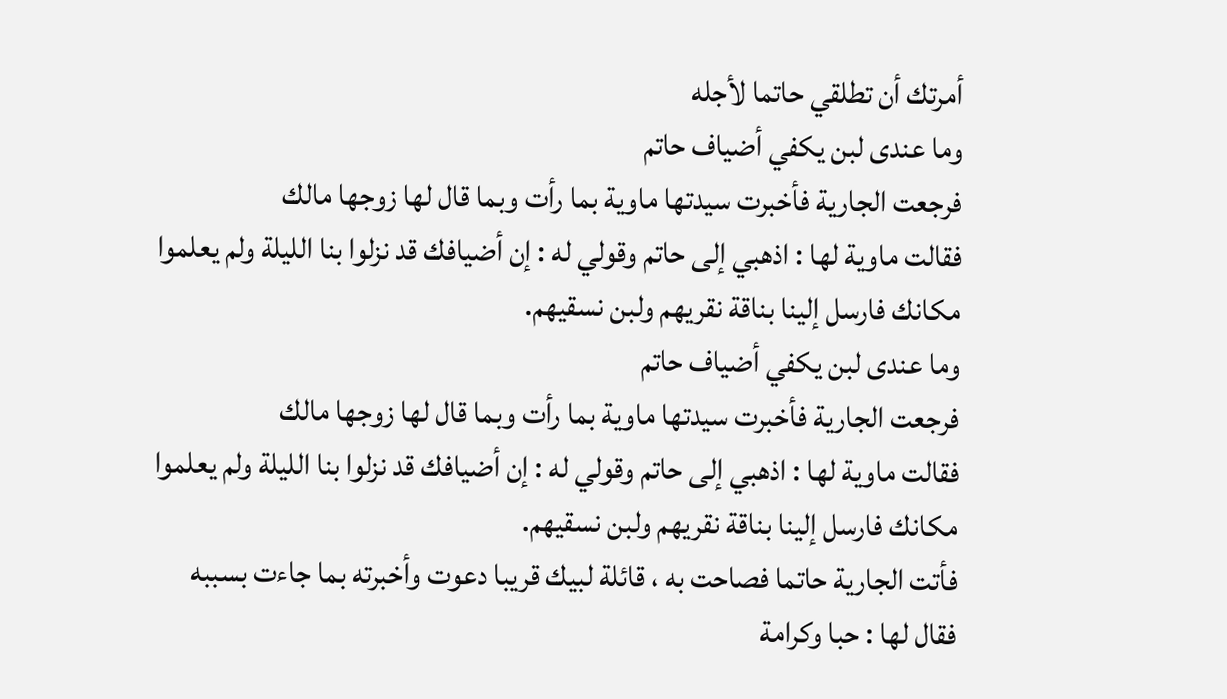أمرتك أن تطلقي حاتما لأجله
وما عندى لبن يكفي أضياف حاتم
فرجعت الجارية فأخبرت سيدتها ماوية بما رأت وبما قال لها زوجها مالك
فقالت ماوية لها : اذهبي إلى حاتم وقولي له : إن أضيافك قد نزلوا بنا الليلة ولم يعلموا مكانك فارسل إلينا بناقة نقريهم ولبن نسقيهم.
وما عندى لبن يكفي أضياف حاتم
فرجعت الجارية فأخبرت سيدتها ماوية بما رأت وبما قال لها زوجها مالك
فقالت ماوية لها : اذهبي إلى حاتم وقولي له : إن أضيافك قد نزلوا بنا الليلة ولم يعلموا مكانك فارسل إلينا بناقة نقريهم ولبن نسقيهم.
فأتت الجارية حاتما فصاحت به ، قائلة لبيك قريبا دعوت وأخبرته بما جاءت بسببه
فقال لها : حبا وكرامة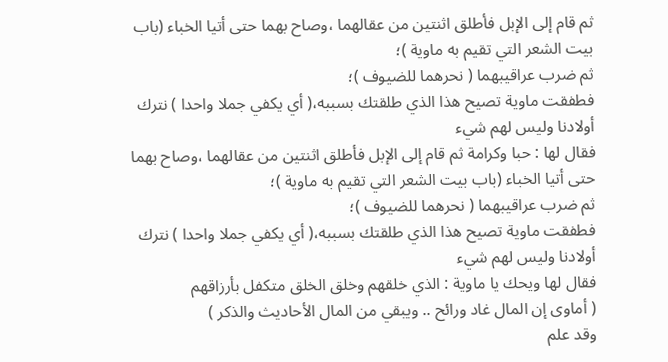ثم قام إلى الإبل فأطلق اثنتين من عقالهما ،وصاح بهما حتى أتيا الخباء (باب بيت الشعر التي تقيم به ماوية )؛
ثم ضرب عراقيبهما ( نحرهما للضيوف )؛
فطفقت ماوية تصيح هذا الذي طلقتك بسببه،( أي يكفي جملا واحدا ) نترك أولادنا وليس لهم شيء
فقال لها : حبا وكرامة ثم قام إلى الإبل فأطلق اثنتين من عقالهما ،وصاح بهما حتى أتيا الخباء (باب بيت الشعر التي تقيم به ماوية )؛
ثم ضرب عراقيبهما ( نحرهما للضيوف )؛
فطفقت ماوية تصيح هذا الذي طلقتك بسببه،( أي يكفي جملا واحدا ) نترك أولادنا وليس لهم شيء
فقال لها ويحك يا ماوية : الذي خلقهم وخلق الخلق متكفل بأرزاقهم
( أماوى إن المال غاد ورائح .. ويبقي من المال الأحاديث والذكر )
وقد علم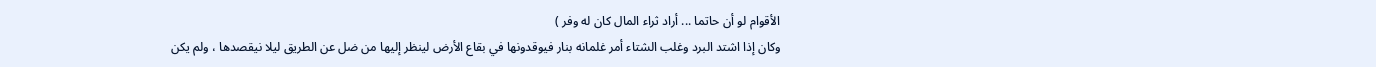الأقوام لو أن حاتما ... أراد ثراء المال كان له وفر )
وكان إذا اشتد البرد وغلب الشتاء أمر غلمانه بنار فيوقدونها في بقاع الأرض لينظر إليها من ضل عن الطريق ليلا نيقصدها ، ولم يكن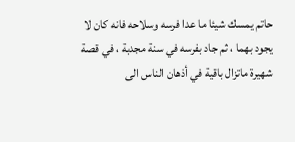حاتم يمسك شيئا ما عدا فرسه وسلاحه فانه كان لا يجود بهما ، ثم جاد بفرسه في سنة مجدبة ، في قصة شهيرة ماتزال باقية في أذهان الناس الى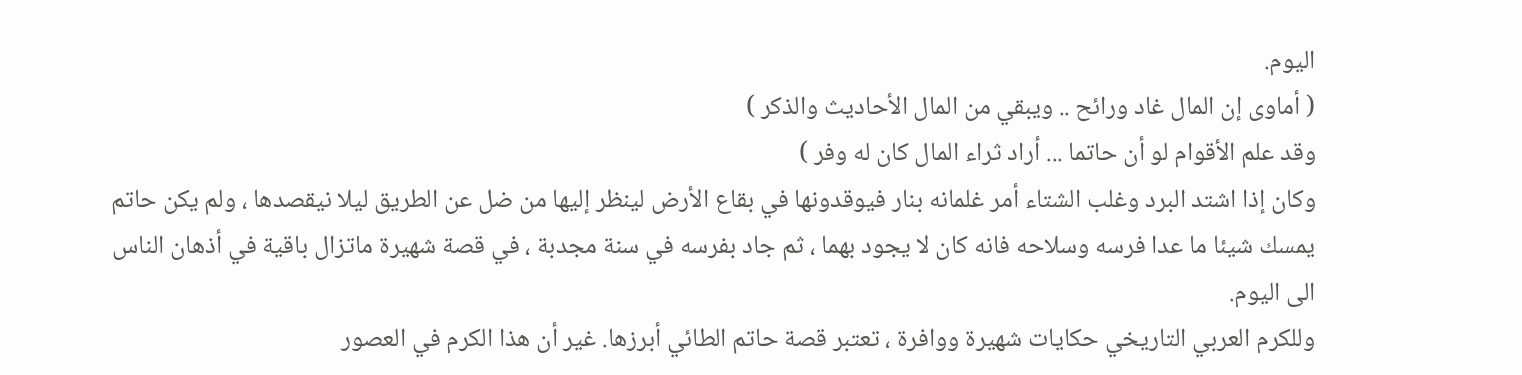اليوم.
( أماوى إن المال غاد ورائح .. ويبقي من المال الأحاديث والذكر )
وقد علم الأقوام لو أن حاتما ... أراد ثراء المال كان له وفر )
وكان إذا اشتد البرد وغلب الشتاء أمر غلمانه بنار فيوقدونها في بقاع الأرض لينظر إليها من ضل عن الطريق ليلا نيقصدها ، ولم يكن حاتم يمسك شيئا ما عدا فرسه وسلاحه فانه كان لا يجود بهما ، ثم جاد بفرسه في سنة مجدبة ، في قصة شهيرة ماتزال باقية في أذهان الناس الى اليوم.
وللكرم العربي التاريخي حكايات شهيرة ووافرة ، تعتبر قصة حاتم الطائي أبرزها. غير أن هذا الكرم في العصور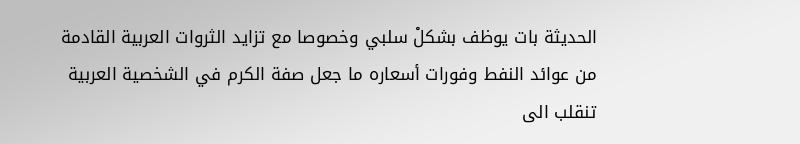الحديثة بات يوظف بشكلْ سلبي وخصوصا مع تزايد الثروات العربية القادمة من عوائد النفط وفورات أسعاره ما جعل صفة الكرم في الشخصية العربية تنقلب الى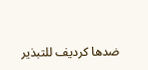ضدها كرديف للتبذير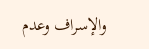والإسراف وعدم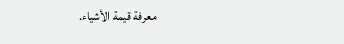معرفة قيمة الأشياء.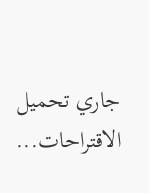جاري تحميل الاقتراحات...